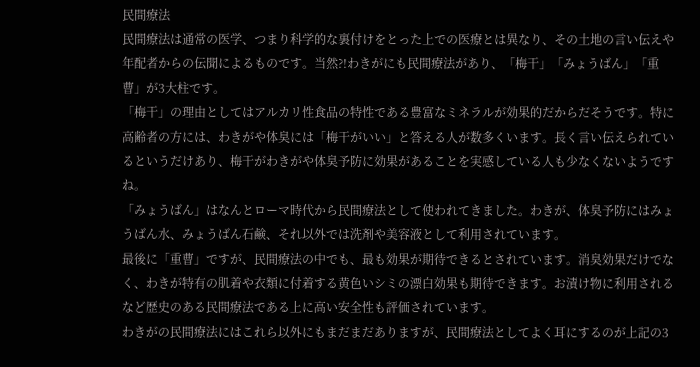民間療法
民間療法は通常の医学、つまり科学的な裏付けをとった上での医療とは異なり、その土地の言い伝えや年配者からの伝聞によるものです。当然?!わきがにも民間療法があり、「梅干」「みょうばん」「重曹」が3大柱です。
「梅干」の理由としてはアルカリ性食品の特性である豊富なミネラルが効果的だからだそうです。特に高齢者の方には、わきがや体臭には「梅干がいい」と答える人が数多くいます。長く言い伝えられているというだけあり、梅干がわきがや体臭予防に効果があることを実感している人も少なくないようですね。
「みょうばん」はなんとローマ時代から民間療法として使われてきました。わきが、体臭予防にはみょうばん水、みょうばん石鹸、それ以外では洗剤や美容液として利用されています。
最後に「重曹」ですが、民間療法の中でも、最も効果が期待できるとされています。消臭効果だけでなく、わきが特有の肌着や衣類に付着する黄色いシミの漂白効果も期待できます。お漬け物に利用されるなど歴史のある民間療法である上に高い安全性も評価されています。
わきがの民間療法にはこれら以外にもまだまだありますが、民間療法としてよく耳にするのが上記の3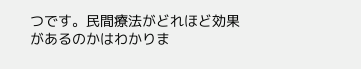つです。民間療法がどれほど効果があるのかはわかりま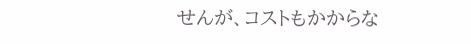せんが、コストもかからな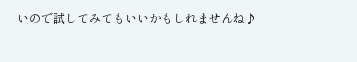いので試してみてもいいかもしれませんね♪